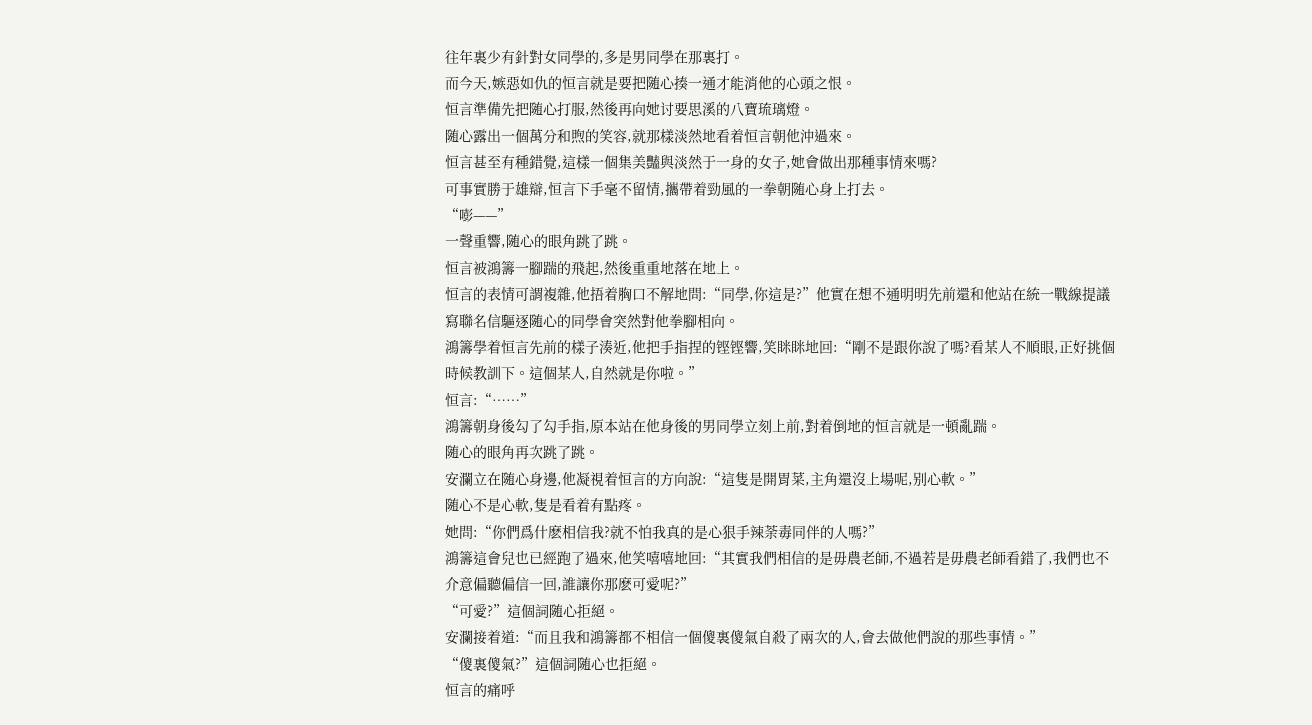往年裏少有針對女同學的,多是男同學在那裏打。
而今天,嫉惡如仇的恒言就是要把随心揍一通才能消他的心頭之恨。
恒言準備先把随心打服,然後再向她讨要思溪的八寶琉璃燈。
随心露出一個萬分和煦的笑容,就那樣淡然地看着恒言朝他沖過來。
恒言甚至有種錯覺,這樣一個集美豔與淡然于一身的女子,她會做出那種事情來嗎?
可事實勝于雄辯,恒言下手毫不留情,攜帶着勁風的一拳朝随心身上打去。
“嘭——”
一聲重響,随心的眼角跳了跳。
恒言被鴻籌一腳踹的飛起,然後重重地落在地上。
恒言的表情可謂複雜,他捂着胸口不解地問:“同學,你這是?”他實在想不通明明先前還和他站在統一戰線提議寫聯名信驅逐随心的同學會突然對他拳腳相向。
鴻籌學着恒言先前的樣子湊近,他把手指捏的铿铿響,笑眯眯地回:“剛不是跟你說了嗎?看某人不順眼,正好挑個時候教訓下。這個某人,自然就是你啦。”
恒言:“……”
鴻籌朝身後勾了勾手指,原本站在他身後的男同學立刻上前,對着倒地的恒言就是一頓亂踹。
随心的眼角再次跳了跳。
安瀾立在随心身邊,他凝視着恒言的方向說:“這隻是開胃菜,主角還沒上場呢,别心軟。”
随心不是心軟,隻是看着有點疼。
她問:“你們爲什麽相信我?就不怕我真的是心狠手辣荼毒同伴的人嗎?”
鴻籌這會兒也已經跑了過來,他笑嘻嘻地回:“其實我們相信的是毋農老師,不過若是毋農老師看錯了,我們也不介意偏聽偏信一回,誰讓你那麽可愛呢?”
“可愛?”這個詞随心拒絕。
安瀾接着道:“而且我和鴻籌都不相信一個傻裏傻氣自殺了兩次的人,會去做他們說的那些事情。”
“傻裏傻氣?”這個詞随心也拒絕。
恒言的痛呼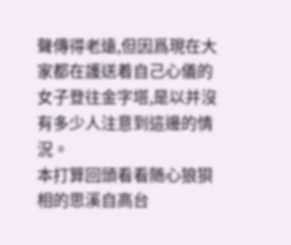聲傳得老遠,但因爲現在大家都在護送着自己心儀的女子登往金字塔,是以并沒有多少人注意到這邊的情況。
本打算回頭看看随心狼狽相的思溪自高台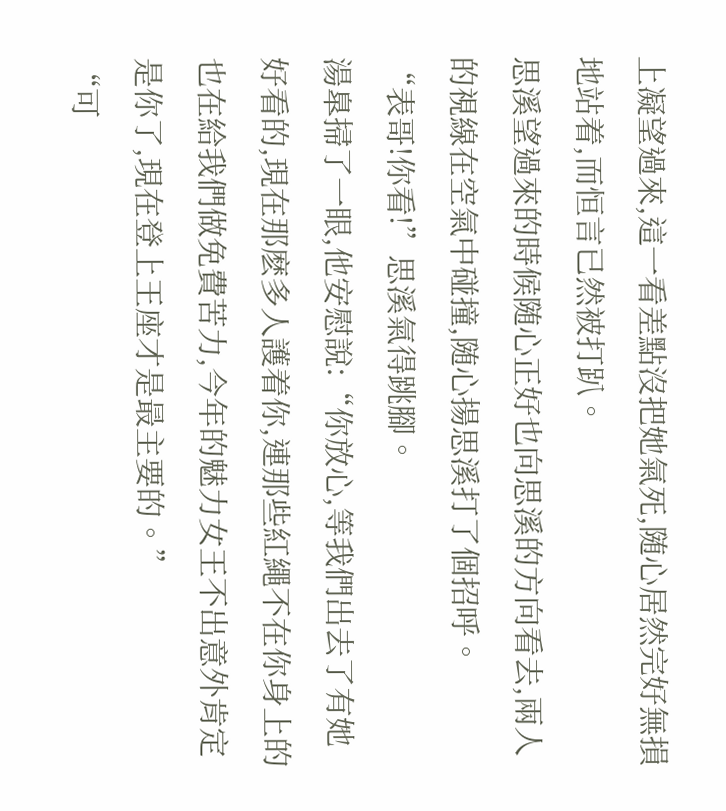上凝望過來,這一看差點沒把她氣死,随心居然完好無損地站着,而恒言已然被打趴。
思溪望過來的時候随心正好也向思溪的方向看去,兩人的視線在空氣中碰撞,随心揚思溪打了個招呼。
“表哥!你看!”思溪氣得跳腳。
湯臯掃了一眼,他安慰說:“你放心,等我們出去了有她好看的,現在那麽多人護着你,連那些紅繩不在你身上的也在給我們做免費苦力,今年的魅力女王不出意外肯定是你了,現在登上王座才是最主要的。”
“可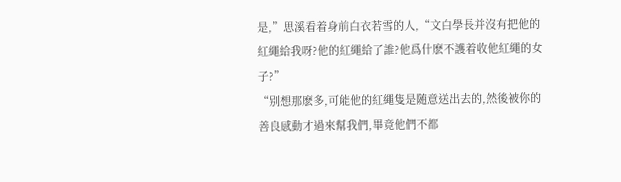是,”思溪看着身前白衣若雪的人,“文白學長并沒有把他的紅繩給我呀?他的紅繩給了誰?他爲什麽不護着收他紅繩的女子?”
“别想那麽多,可能他的紅繩隻是随意送出去的,然後被你的善良感動才過來幫我們,畢竟他們不都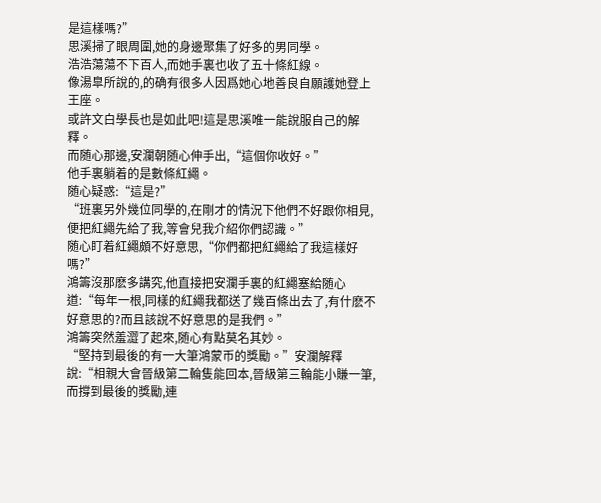是這樣嗎?”
思溪掃了眼周圍,她的身邊聚集了好多的男同學。
浩浩蕩蕩不下百人,而她手裏也收了五十條紅線。
像湯臯所說的,的确有很多人因爲她心地善良自願護她登上王座。
或許文白學長也是如此吧!這是思溪唯一能說服自己的解釋。
而随心那邊,安瀾朝随心伸手出,“這個你收好。”
他手裏躺着的是數條紅繩。
随心疑惑:“這是?”
“班裏另外幾位同學的,在剛才的情況下他們不好跟你相見,便把紅繩先給了我,等會兒我介紹你們認識。”
随心盯着紅繩頗不好意思,“你們都把紅繩給了我這樣好嗎?”
鴻籌沒那麽多講究,他直接把安瀾手裏的紅繩塞給随心道:“每年一根,同樣的紅繩我都送了幾百條出去了,有什麽不好意思的?而且該說不好意思的是我們。”
鴻籌突然羞澀了起來,随心有點莫名其妙。
“堅持到最後的有一大筆鴻蒙币的獎勵。”安瀾解釋說:“相親大會晉級第二輪隻能回本,晉級第三輪能小賺一筆,而撐到最後的獎勵,連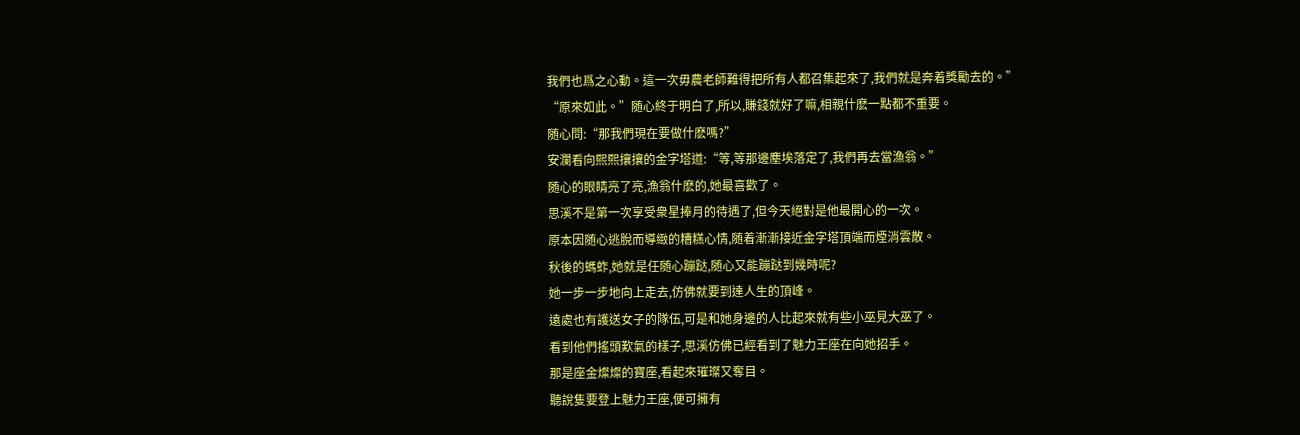我們也爲之心動。這一次毋農老師難得把所有人都召集起來了,我們就是奔着獎勵去的。”
“原來如此。”随心終于明白了,所以,賺錢就好了嘛,相親什麽一點都不重要。
随心問:“那我們現在要做什麽嗎?”
安瀾看向熙熙攘攘的金字塔道:“等,等那邊塵埃落定了,我們再去當漁翁。”
随心的眼睛亮了亮,漁翁什麽的,她最喜歡了。
思溪不是第一次享受衆星捧月的待遇了,但今天絕對是他最開心的一次。
原本因随心逃脫而導緻的糟糕心情,随着漸漸接近金字塔頂端而煙消雲散。
秋後的螞蚱,她就是任随心蹦跶,随心又能蹦跶到幾時呢?
她一步一步地向上走去,仿佛就要到達人生的頂峰。
遠處也有護送女子的隊伍,可是和她身邊的人比起來就有些小巫見大巫了。
看到他們搖頭歎氣的樣子,思溪仿佛已經看到了魅力王座在向她招手。
那是座金燦燦的寶座,看起來璀璨又奪目。
聽說隻要登上魅力王座,便可擁有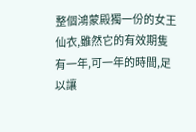整個鴻蒙殿獨一份的女王仙衣,雖然它的有效期隻有一年,可一年的時間,足以讓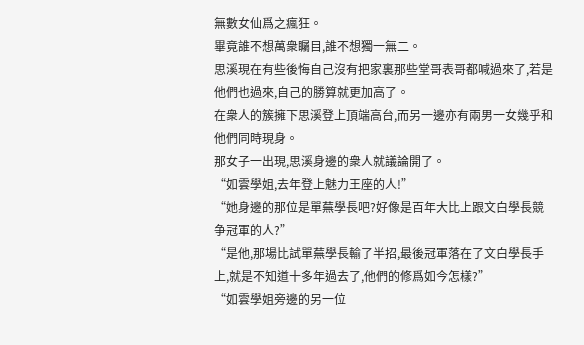無數女仙爲之瘋狂。
畢竟誰不想萬衆矚目,誰不想獨一無二。
思溪現在有些後悔自己沒有把家裏那些堂哥表哥都喊過來了,若是他們也過來,自己的勝算就更加高了。
在衆人的簇擁下思溪登上頂端高台,而另一邊亦有兩男一女幾乎和他們同時現身。
那女子一出現,思溪身邊的衆人就議論開了。
“如雲學姐,去年登上魅力王座的人!”
“她身邊的那位是單蕪學長吧?好像是百年大比上跟文白學長競争冠軍的人?”
“是他,那場比試單蕪學長輸了半招,最後冠軍落在了文白學長手上,就是不知道十多年過去了,他們的修爲如今怎樣?”
“如雲學姐旁邊的另一位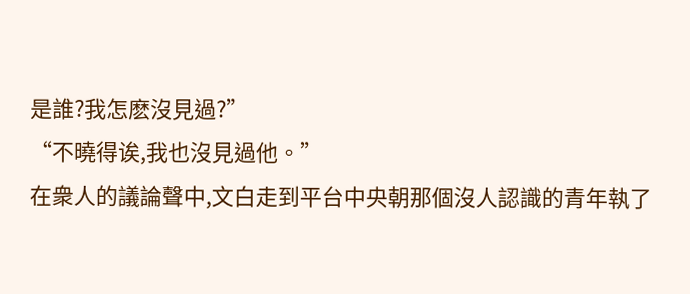是誰?我怎麽沒見過?”
“不曉得诶,我也沒見過他。”
在衆人的議論聲中,文白走到平台中央朝那個沒人認識的青年執了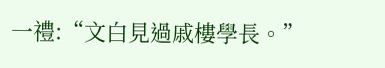一禮:“文白見過戚樓學長。”